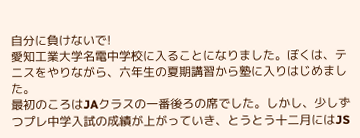自分に負けないで!
愛知工業大学名電中学校に入ることになりました。ぼくは、テニスをやりながら、六年生の夏期講習から塾に入りはじめました。
最初のころはJAクラスの一番後ろの席でした。しかし、少しずつプレ中学入試の成績が上がっていき、とうとう十二月にはJS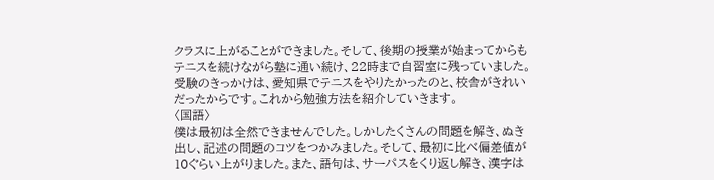クラスに上がることができました。そして、後期の授業が始まってからもテニスを続けながら塾に通い続け、22時まで自習室に残っていました。受験のきっかけは、愛知県でテニスをやりたかったのと、校舎がきれいだったからです。これから勉強方法を紹介していきます。
〈国語〉
僕は最初は全然できませんでした。しかしたくさんの問題を解き、ぬき出し、記述の問題のコツをつかみました。そして、最初に比べ偏差値が10ぐらい上がりました。また、語句は、サーパスをくり返し解き、漢字は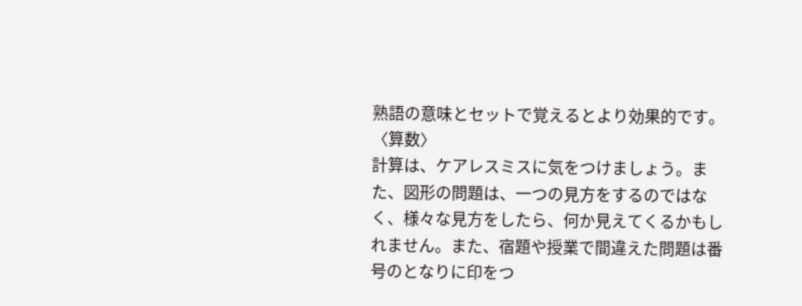熟語の意味とセットで覚えるとより効果的です。
〈算数〉
計算は、ケアレスミスに気をつけましょう。また、図形の問題は、一つの見方をするのではなく、様々な見方をしたら、何か見えてくるかもしれません。また、宿題や授業で間違えた問題は番号のとなりに印をつ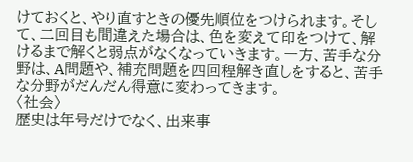けておくと、やり直すときの優先順位をつけられます。そして、二回目も間違えた場合は、色を変えて印をつけて、解けるまで解くと弱点がなくなっていきます。一方、苦手な分野は、A問題や、補充問題を四回程解き直しをすると、苦手な分野がだんだん得意に変わってきます。
〈社会〉
歴史は年号だけでなく、出来事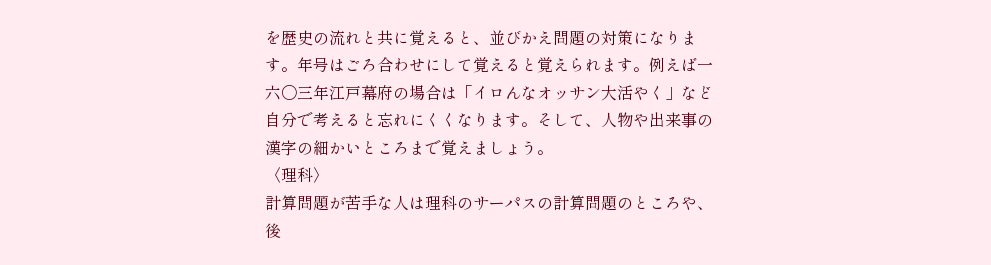を歴史の流れと共に覚えると、並びかえ問題の対策になります。年号はごろ合わせにして覚えると覚えられます。例えば一六〇三年江戸幕府の場合は「イロんなオッサン大活やく」など自分で考えると忘れにくくなります。そして、人物や出来事の漢字の細かいところまで覚えましょう。
〈理科〉
計算問題が苦手な人は理科のサーパスの計算問題のところや、後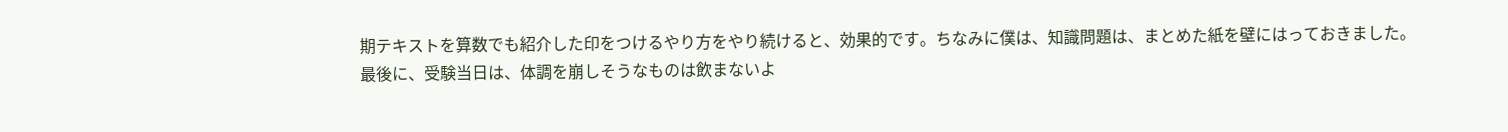期テキストを算数でも紹介した印をつけるやり方をやり続けると、効果的です。ちなみに僕は、知識問題は、まとめた紙を壁にはっておきました。
最後に、受験当日は、体調を崩しそうなものは飲まないよ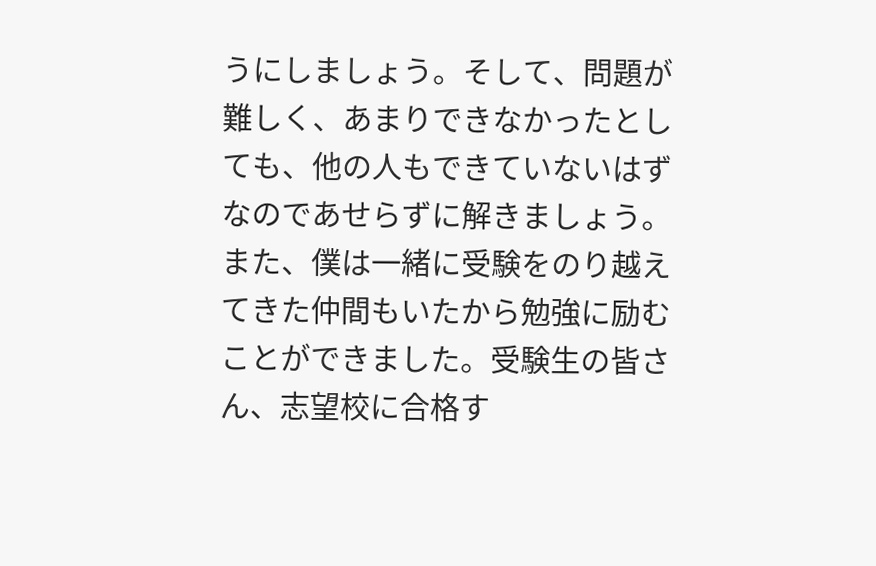うにしましょう。そして、問題が難しく、あまりできなかったとしても、他の人もできていないはずなのであせらずに解きましょう。また、僕は一緒に受験をのり越えてきた仲間もいたから勉強に励むことができました。受験生の皆さん、志望校に合格す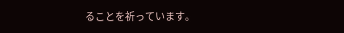ることを祈っています。